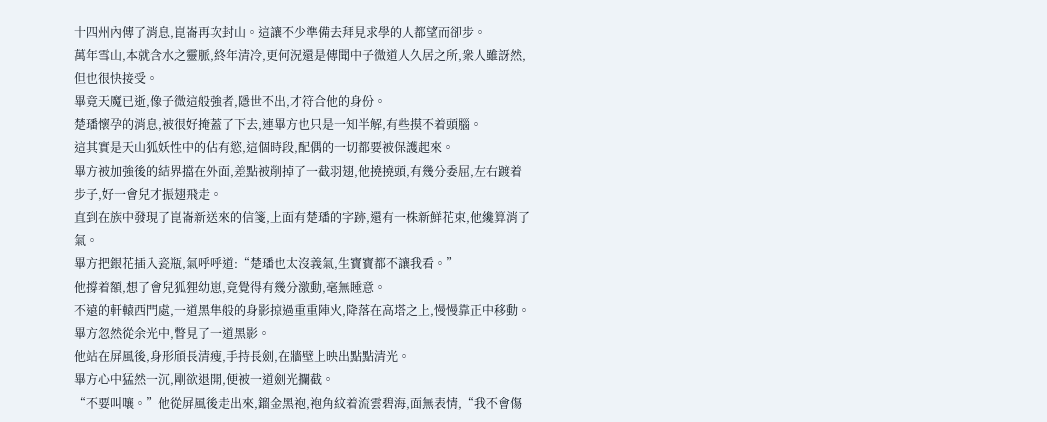十四州內傳了消息,崑崙再次封山。這讓不少準備去拜見求學的人都望而卻步。
萬年雪山,本就含水之靈脈,終年清冷,更何況還是傳聞中子微道人久居之所,衆人雖訝然,但也很快接受。
畢竟天魔已逝,像子微這般強者,隱世不出,才符合他的身份。
楚璠懷孕的消息,被很好掩蓋了下去,連畢方也只是一知半解,有些摸不着頭腦。
這其實是天山狐妖性中的佔有慾,這個時段,配偶的一切都要被保護起來。
畢方被加強後的結界擋在外面,差點被削掉了一截羽翅,他撓撓頭,有幾分委屈,左右踱着步子,好一會兒才振翅飛走。
直到在族中發現了崑崙新送來的信箋,上面有楚璠的字跡,還有一株新鮮花束,他纔算消了氣。
畢方把銀花插入瓷瓶,氣呼呼道:“楚璠也太沒義氣,生寶寶都不讓我看。”
他撐着額,想了會兒狐狸幼崽,竟覺得有幾分激動,毫無睡意。
不遠的軒轅西門處,一道黑隼般的身影掠過重重陣火,降落在高塔之上,慢慢靠正中移動。
畢方忽然從余光中,瞥見了一道黑影。
他站在屏風後,身形頎長清瘦,手持長劍,在牆壁上映出點點清光。
畢方心中猛然一沉,剛欲退開,便被一道劍光攔截。
“不要叫嚷。”他從屏風後走出來,鎦金黑袍,袍角紋着流雲碧海,面無表情,“我不會傷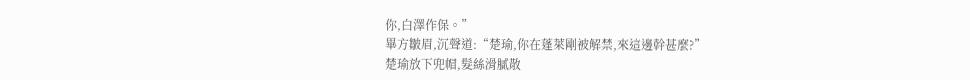你,白澤作保。”
畢方皺眉,沉聲道:“楚瑜,你在蓬萊剛被解禁,來這邊幹甚麼?”
楚瑜放下兜帽,髮絲滑膩散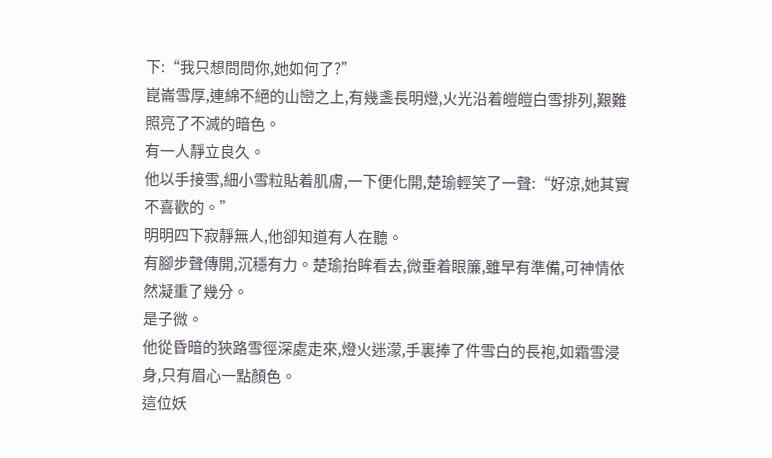下:“我只想問問你,她如何了?”
崑崙雪厚,連綿不絕的山巒之上,有幾盞長明燈,火光沿着皚皚白雪排列,艱難照亮了不滅的暗色。
有一人靜立良久。
他以手接雪,細小雪粒貼着肌膚,一下便化開,楚瑜輕笑了一聲:“好涼,她其實不喜歡的。”
明明四下寂靜無人,他卻知道有人在聽。
有腳步聲傳開,沉穩有力。楚瑜抬眸看去,微垂着眼簾,雖早有準備,可神情依然凝重了幾分。
是子微。
他從昏暗的狹路雪徑深處走來,燈火迷濛,手裏捧了件雪白的長袍,如霜雪浸身,只有眉心一點顏色。
這位妖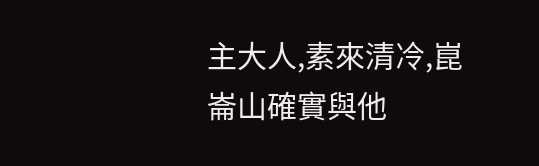主大人,素來清冷,崑崙山確實與他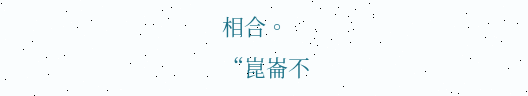相合。
“崑崙不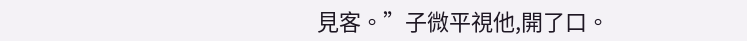見客。”子微平視他,開了口。